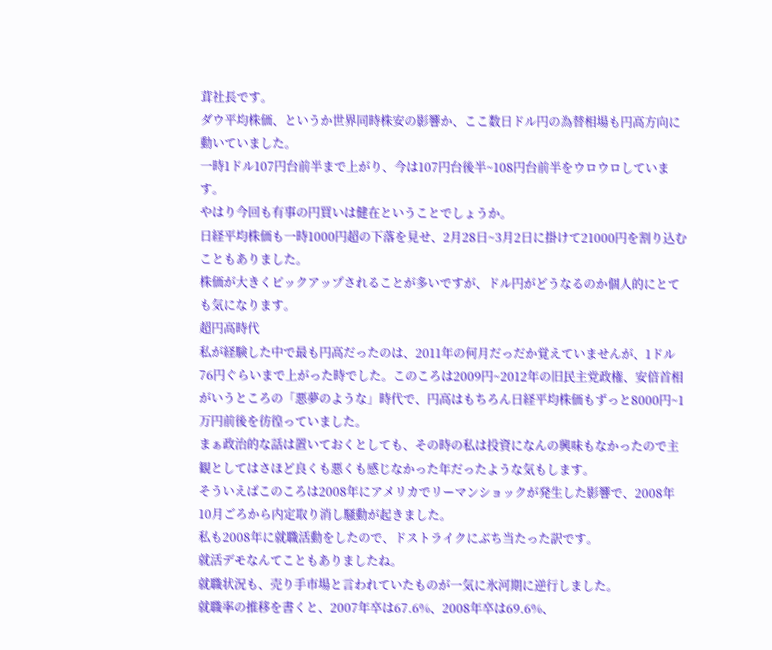茸社長です。
ダウ平均株価、というか世界同時株安の影響か、ここ数日ドル円の為替相場も円高方向に動いていました。
一時1ドル107円台前半まで上がり、今は107円台後半~108円台前半をウロウロしています。
やはり今回も有事の円買いは健在ということでしょうか。
日経平均株価も一時1000円超の下落を見せ、2月28日~3月2日に掛けて21000円を割り込むこともありました。
株価が大きくピックアップされることが多いですが、ドル円がどうなるのか個人的にとても気になります。
超円高時代
私が経験した中で最も円高だったのは、2011年の何月だっだか覚えていませんが、1ドル76円ぐらいまで上がった時でした。このころは2009円~2012年の旧民主党政権、安倍首相がいうところの「悪夢のような」時代で、円高はもちろん日経平均株価もずっと8000円~1万円前後を彷徨っていました。
まぁ政治的な話は置いておくとしても、その時の私は投資になんの興味もなかったので主観としてはさほど良くも悪くも感じなかった年だったような気もします。
そういえばこのころは2008年にアメリカでリーマンショックが発生した影響で、2008年10月ごろから内定取り消し騒動が起きました。
私も2008年に就職活動をしたので、ドストライクにぶち当たった訳です。
就活デモなんてこともありましたね。
就職状況も、売り手市場と言われていたものが一気に氷河期に逆行しました。
就職率の推移を書くと、2007年卒は67.6%、2008年卒は69.6%、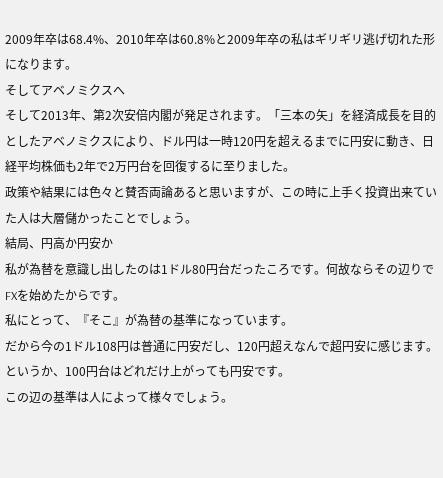2009年卒は68.4%、2010年卒は60.8%と2009年卒の私はギリギリ逃げ切れた形になります。
そしてアベノミクスへ
そして2013年、第2次安倍内閣が発足されます。「三本の矢」を経済成長を目的としたアベノミクスにより、ドル円は一時120円を超えるまでに円安に動き、日経平均株価も2年で2万円台を回復するに至りました。
政策や結果には色々と賛否両論あると思いますが、この時に上手く投資出来ていた人は大層儲かったことでしょう。
結局、円高か円安か
私が為替を意識し出したのは1ドル80円台だったころです。何故ならその辺りでFXを始めたからです。
私にとって、『そこ』が為替の基準になっています。
だから今の1ドル108円は普通に円安だし、120円超えなんで超円安に感じます。
というか、100円台はどれだけ上がっても円安です。
この辺の基準は人によって様々でしょう。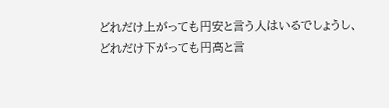どれだけ上がっても円安と言う人はいるでしょうし、どれだけ下がっても円高と言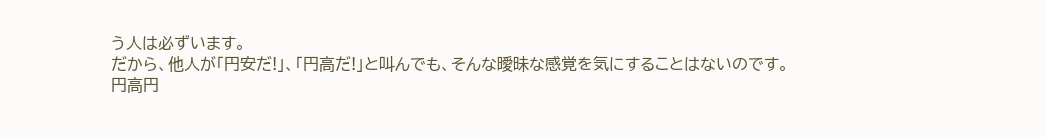う人は必ずいます。
だから、他人が「円安だ!」、「円高だ!」と叫んでも、そんな曖昧な感覚を気にすることはないのです。
円高円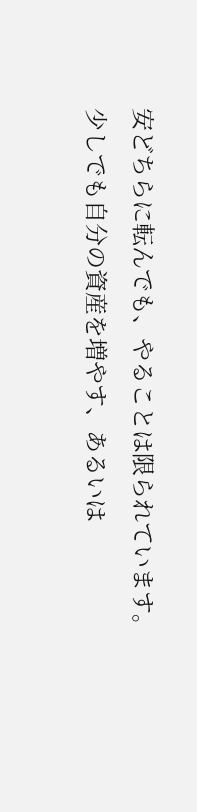安どちらに転んでも、やることは限られています。
少しでも自分の資産を増やす、あるいは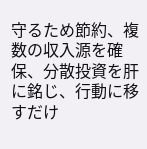守るため節約、複数の収入源を確保、分散投資を肝に銘じ、行動に移すだけ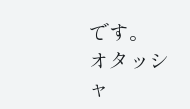です。
オタッシャ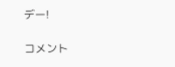デー!

コメント